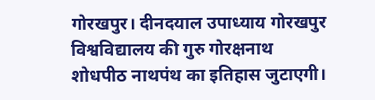गोरखपुर। दीनदयाल उपाध्याय गोरखपुर विश्वविद्यालय की गुरु गोरक्षनाथ शोधपीठ नाथपंथ का इतिहास जुटाएगी।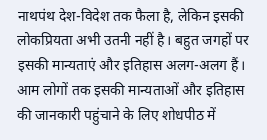नाथपंथ देश-विदेश तक फैला है, लेकिन इसकी लोकप्रियता अभी उतनी नहीं है। बहुत जगहों पर इसकी मान्यताएं और इतिहास अलग-अलग हैं।
आम लोगों तक इसकी मान्यताओं और इतिहास की जानकारी पहुंचाने के लिए शोधपीठ में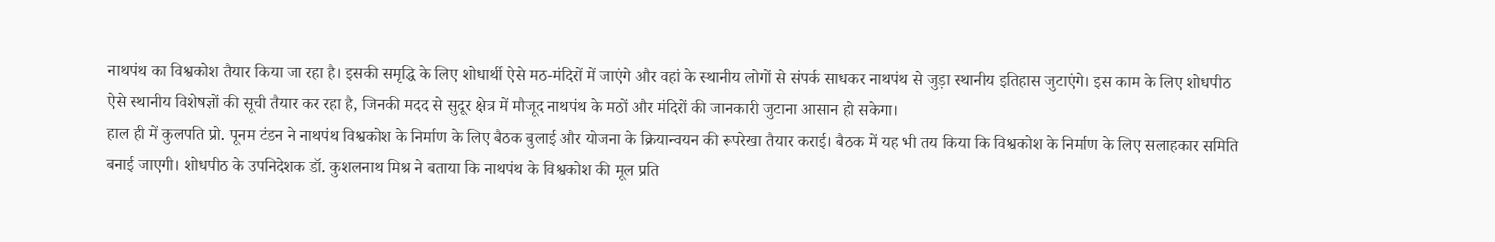नाथपंथ का विश्वकोश तैयार किया जा रहा है। इसकी समृद्धि के लिए शोधार्थी ऐसे मठ-मंदिरों में जाएंगे और वहां के स्थानीय लोगों से संपर्क साधकर नाथपंथ से जुड़ा स्थानीय इतिहास जुटाएंगे। इस काम के लिए शोधपीठ ऐसे स्थानीय विशेषज्ञों की सूची तैयार कर रहा है, जिनकी मदद से सुदूर क्षेत्र में मौजूद नाथपंथ के मठों और मंदिरों की जानकारी जुटाना आसान हो सकेगा।
हाल ही में कुलपति प्रो. पूनम टंडन ने नाथपंथ विश्वकोश के निर्माण के लिए बैठक बुलाई और योजना के क्रियान्वयन की रूपरेखा तैयार कराई। बैठक में यह भी तय किया कि विश्वकोश के निर्माण के लिए सलाहकार समिति बनाई जाएगी। शोधपीठ के उपनिदेशक डॉ. कुशलनाथ मिश्र ने बताया कि नाथपंथ के विश्वकोश की मूल प्रति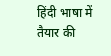हिंदी भाषा में तैयार की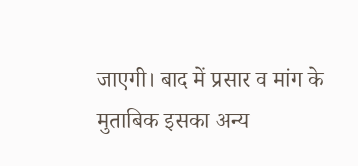जाएगी। बाद में प्रसार व मांग के मुताबिक इसका अन्य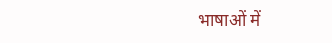भाषाओं में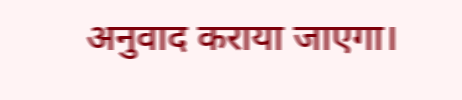अनुवाद कराया जाएगा।